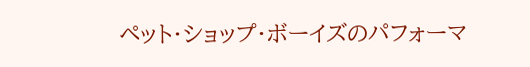ペット・ショップ・ボーイズのパフォーマ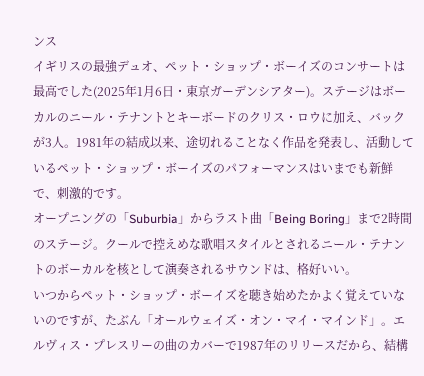ンス
イギリスの最強デュオ、ペット・ショップ・ボーイズのコンサートは最高でした(2025年1月6日・東京ガーデンシアター)。ステージはボーカルのニール・テナントとキーボードのクリス・ロウに加え、バックが3人。1981年の結成以来、途切れることなく作品を発表し、活動しているペット・ショップ・ボーイズのパフォーマンスはいまでも新鮮で、刺激的です。
オープニングの「Suburbia」からラスト曲「Being Boring」まで2時間のステージ。クールで控えめな歌唱スタイルとされるニール・テナントのボーカルを核として演奏されるサウンドは、格好いい。
いつからペット・ショップ・ボーイズを聴き始めたかよく覚えていないのですが、たぶん「オールウェイズ・オン・マイ・マインド」。エルヴィス・プレスリーの曲のカバーで1987年のリリースだから、結構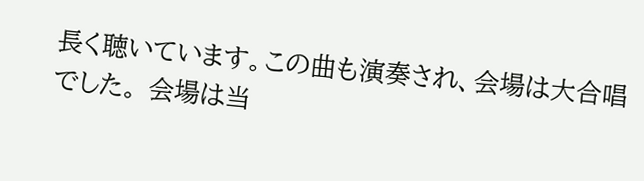長く聴いています。この曲も演奏され、会場は大合唱でした。 会場は当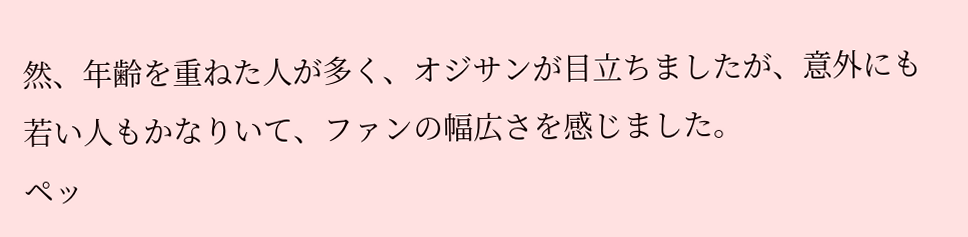然、年齢を重ねた人が多く、オジサンが目立ちましたが、意外にも若い人もかなりいて、ファンの幅広さを感じました。
ペッ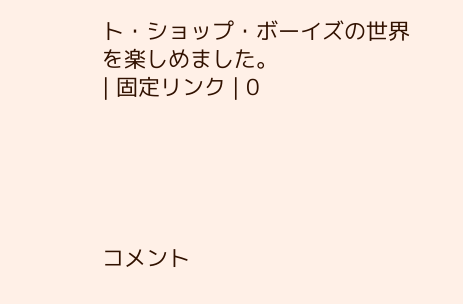ト・ショップ・ボーイズの世界を楽しめました。
| 固定リンク | 0





コメント